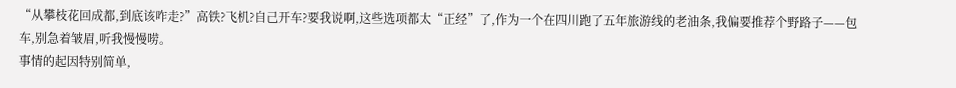“从攀枝花回成都,到底该咋走?”高铁?飞机?自己开车?要我说啊,这些选项都太“正经”了,作为一个在四川跑了五年旅游线的老油条,我偏要推荐个野路子——包车,别急着皱眉,听我慢慢唠。
事情的起因特别简单,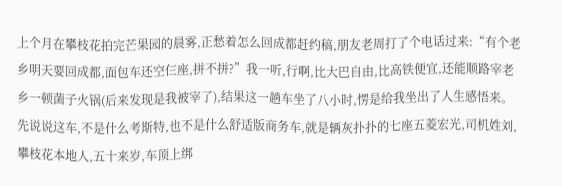上个月在攀枝花拍完芒果园的晨雾,正愁着怎么回成都赶约稿,朋友老周打了个电话过来:“有个老乡明天要回成都,面包车还空仨座,拼不拼?”我一听,行啊,比大巴自由,比高铁便宜,还能顺路宰老乡一顿菌子火锅(后来发现是我被宰了),结果这一趟车坐了八小时,愣是给我坐出了人生感悟来。
先说说这车,不是什么考斯特,也不是什么舒适版商务车,就是辆灰扑扑的七座五菱宏光,司机姓刘,攀枝花本地人,五十来岁,车顶上绑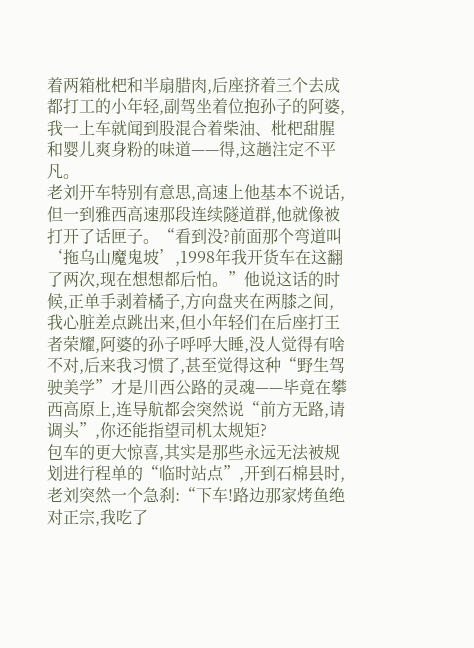着两箱枇杷和半扇腊肉,后座挤着三个去成都打工的小年轻,副驾坐着位抱孙子的阿婆,我一上车就闻到股混合着柴油、枇杷甜腥和婴儿爽身粉的味道——得,这趟注定不平凡。
老刘开车特别有意思,高速上他基本不说话,但一到雅西高速那段连续隧道群,他就像被打开了话匣子。“看到没?前面那个弯道叫‘拖乌山魔鬼坡’,1998年我开货车在这翻了两次,现在想想都后怕。”他说这话的时候,正单手剥着橘子,方向盘夹在两膝之间,我心脏差点跳出来,但小年轻们在后座打王者荣耀,阿婆的孙子呼呼大睡,没人觉得有啥不对,后来我习惯了,甚至觉得这种“野生驾驶美学”才是川西公路的灵魂——毕竟在攀西高原上,连导航都会突然说“前方无路,请调头”,你还能指望司机太规矩?
包车的更大惊喜,其实是那些永远无法被规划进行程单的“临时站点”,开到石棉县时,老刘突然一个急刹:“下车!路边那家烤鱼绝对正宗,我吃了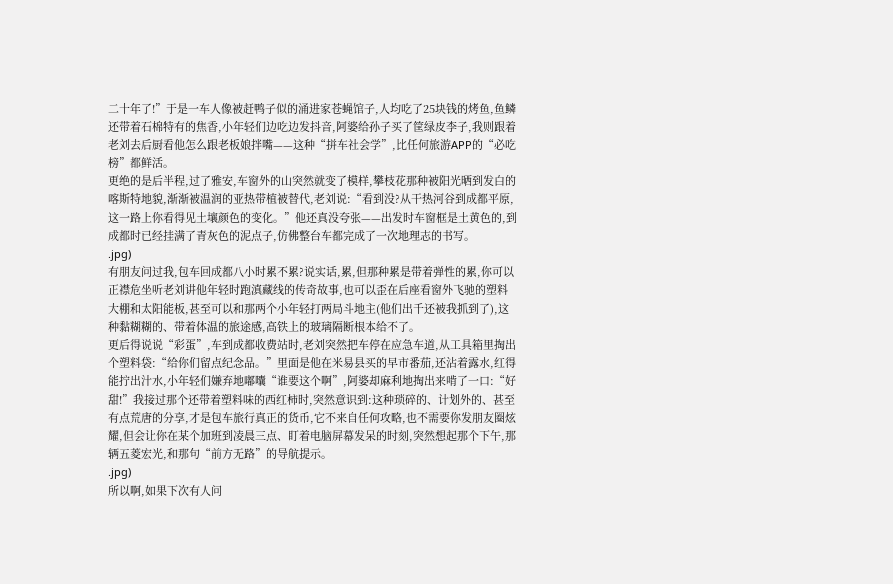二十年了!”于是一车人像被赶鸭子似的涌进家苍蝇馆子,人均吃了25块钱的烤鱼,鱼鳞还带着石棉特有的焦香,小年轻们边吃边发抖音,阿婆给孙子买了筐绿皮李子,我则跟着老刘去后厨看他怎么跟老板娘拌嘴——这种“拼车社会学”,比任何旅游APP的“必吃榜”都鲜活。
更绝的是后半程,过了雅安,车窗外的山突然就变了模样,攀枝花那种被阳光晒到发白的喀斯特地貌,渐渐被温润的亚热带植被替代,老刘说:“看到没?从干热河谷到成都平原,这一路上你看得见土壤颜色的变化。”他还真没夸张——出发时车窗框是土黄色的,到成都时已经挂满了青灰色的泥点子,仿佛整台车都完成了一次地理志的书写。
.jpg)
有朋友问过我,包车回成都八小时累不累?说实话,累,但那种累是带着弹性的累,你可以正襟危坐听老刘讲他年轻时跑滇藏线的传奇故事,也可以歪在后座看窗外飞驰的塑料大棚和太阳能板,甚至可以和那两个小年轻打两局斗地主(他们出千还被我抓到了),这种黏糊糊的、带着体温的旅途感,高铁上的玻璃隔断根本给不了。
更后得说说“彩蛋”,车到成都收费站时,老刘突然把车停在应急车道,从工具箱里掏出个塑料袋:“给你们留点纪念品。”里面是他在米易县买的早市番茄,还沾着露水,红得能拧出汁水,小年轻们嫌弃地嘟囔“谁要这个啊”,阿婆却麻利地掏出来啃了一口:“好甜!”我接过那个还带着塑料味的西红柿时,突然意识到:这种琐碎的、计划外的、甚至有点荒唐的分享,才是包车旅行真正的货币,它不来自任何攻略,也不需要你发朋友圈炫耀,但会让你在某个加班到凌晨三点、盯着电脑屏幕发呆的时刻,突然想起那个下午,那辆五菱宏光,和那句“前方无路”的导航提示。
.jpg)
所以啊,如果下次有人问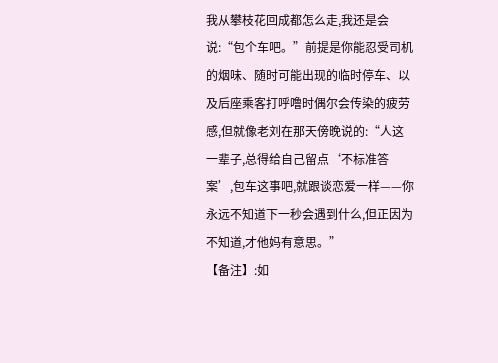我从攀枝花回成都怎么走,我还是会说:“包个车吧。”前提是你能忍受司机的烟味、随时可能出现的临时停车、以及后座乘客打呼噜时偶尔会传染的疲劳感,但就像老刘在那天傍晚说的:“人这一辈子,总得给自己留点‘不标准答案’,包车这事吧,就跟谈恋爱一样——你永远不知道下一秒会遇到什么,但正因为不知道,才他妈有意思。”
【备注】:如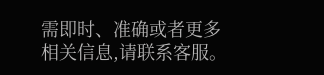需即时、准确或者更多相关信息,请联系客服。